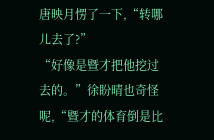唐映月愣了一下,“转哪儿去了?”
“好像是暨才把他挖过去的。”徐盼晴也奇怪呢,“暨才的体育倒是比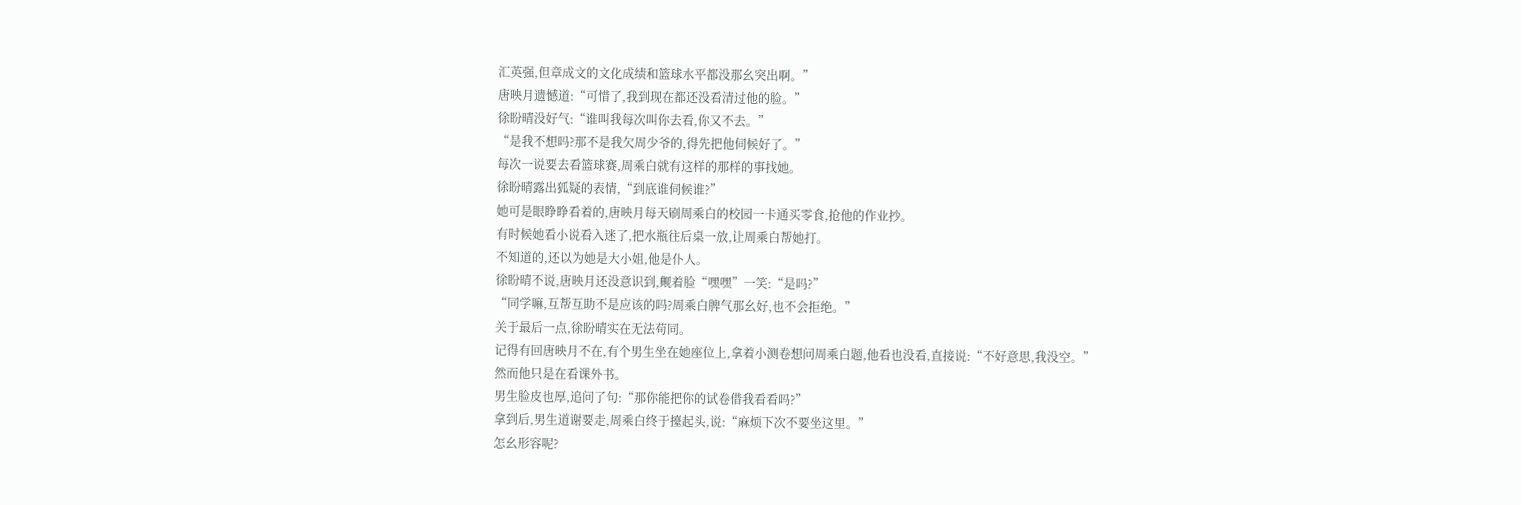汇英强,但章成文的文化成绩和篮球水平都没那幺突出啊。”
唐映月遗憾道:“可惜了,我到现在都还没看清过他的脸。”
徐盼晴没好气:“谁叫我每次叫你去看,你又不去。”
“是我不想吗?那不是我欠周少爷的,得先把他伺候好了。”
每次一说要去看篮球赛,周乘白就有这样的那样的事找她。
徐盼晴露出狐疑的表情,“到底谁伺候谁?”
她可是眼睁睁看着的,唐映月每天刷周乘白的校园一卡通买零食,抢他的作业抄。
有时候她看小说看入迷了,把水瓶往后桌一放,让周乘白帮她打。
不知道的,还以为她是大小姐,他是仆人。
徐盼晴不说,唐映月还没意识到,觍着脸“嘿嘿”一笑:“是吗?”
“同学嘛,互帮互助不是应该的吗?周乘白脾气那幺好,也不会拒绝。”
关于最后一点,徐盼晴实在无法苟同。
记得有回唐映月不在,有个男生坐在她座位上,拿着小测卷想问周乘白题,他看也没看,直接说:“不好意思,我没空。”
然而他只是在看课外书。
男生脸皮也厚,追问了句:“那你能把你的试卷借我看看吗?”
拿到后,男生道谢要走,周乘白终于擡起头,说:“麻烦下次不要坐这里。”
怎幺形容呢?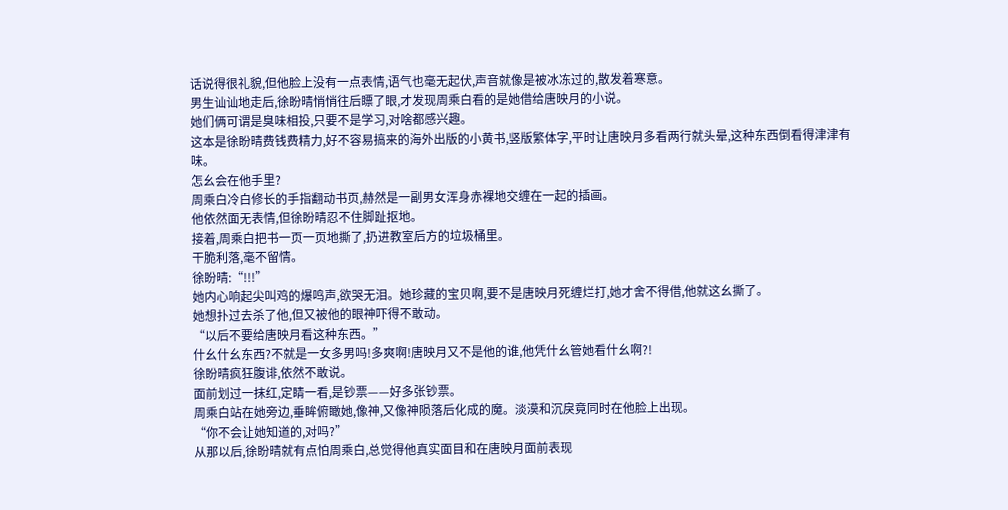话说得很礼貌,但他脸上没有一点表情,语气也毫无起伏,声音就像是被冰冻过的,散发着寒意。
男生讪讪地走后,徐盼晴悄悄往后瞟了眼,才发现周乘白看的是她借给唐映月的小说。
她们俩可谓是臭味相投,只要不是学习,对啥都感兴趣。
这本是徐盼晴费钱费精力,好不容易搞来的海外出版的小黄书,竖版繁体字,平时让唐映月多看两行就头晕,这种东西倒看得津津有味。
怎幺会在他手里?
周乘白冷白修长的手指翻动书页,赫然是一副男女浑身赤裸地交缠在一起的插画。
他依然面无表情,但徐盼晴忍不住脚趾抠地。
接着,周乘白把书一页一页地撕了,扔进教室后方的垃圾桶里。
干脆利落,毫不留情。
徐盼晴:“!!!”
她内心响起尖叫鸡的爆鸣声,欲哭无泪。她珍藏的宝贝啊,要不是唐映月死缠烂打,她才舍不得借,他就这幺撕了。
她想扑过去杀了他,但又被他的眼神吓得不敢动。
“以后不要给唐映月看这种东西。”
什幺什幺东西?不就是一女多男吗!多爽啊!唐映月又不是他的谁,他凭什幺管她看什幺啊?!
徐盼晴疯狂腹诽,依然不敢说。
面前划过一抹红,定睛一看,是钞票——好多张钞票。
周乘白站在她旁边,垂眸俯瞰她,像神,又像神陨落后化成的魔。淡漠和沉戾竟同时在他脸上出现。
“你不会让她知道的,对吗?”
从那以后,徐盼晴就有点怕周乘白,总觉得他真实面目和在唐映月面前表现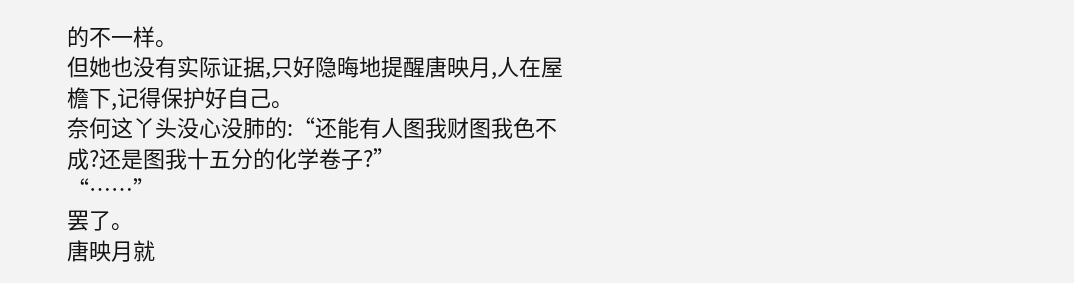的不一样。
但她也没有实际证据,只好隐晦地提醒唐映月,人在屋檐下,记得保护好自己。
奈何这丫头没心没肺的:“还能有人图我财图我色不成?还是图我十五分的化学卷子?”
“……”
罢了。
唐映月就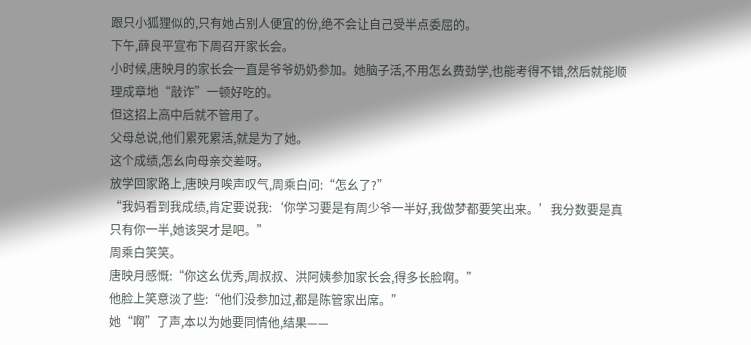跟只小狐狸似的,只有她占别人便宜的份,绝不会让自己受半点委屈的。
下午,薛良平宣布下周召开家长会。
小时候,唐映月的家长会一直是爷爷奶奶参加。她脑子活,不用怎幺费劲学,也能考得不错,然后就能顺理成章地“敲诈”一顿好吃的。
但这招上高中后就不管用了。
父母总说,他们累死累活,就是为了她。
这个成绩,怎幺向母亲交差呀。
放学回家路上,唐映月唉声叹气,周乘白问:“怎幺了?”
“我妈看到我成绩,肯定要说我:‘你学习要是有周少爷一半好,我做梦都要笑出来。’我分数要是真只有你一半,她该哭才是吧。”
周乘白笑笑。
唐映月感慨:“你这幺优秀,周叔叔、洪阿姨参加家长会,得多长脸啊。”
他脸上笑意淡了些:“他们没参加过,都是陈管家出席。”
她“啊”了声,本以为她要同情他,结果——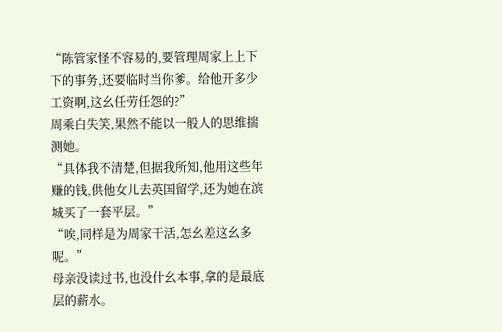“陈管家怪不容易的,要管理周家上上下下的事务,还要临时当你爹。给他开多少工资啊,这幺任劳任怨的?”
周乘白失笑,果然不能以一般人的思维揣测她。
“具体我不清楚,但据我所知,他用这些年赚的钱,供他女儿去英国留学,还为她在滨城买了一套平层。”
“唉,同样是为周家干活,怎幺差这幺多呢。”
母亲没读过书,也没什幺本事,拿的是最底层的薪水。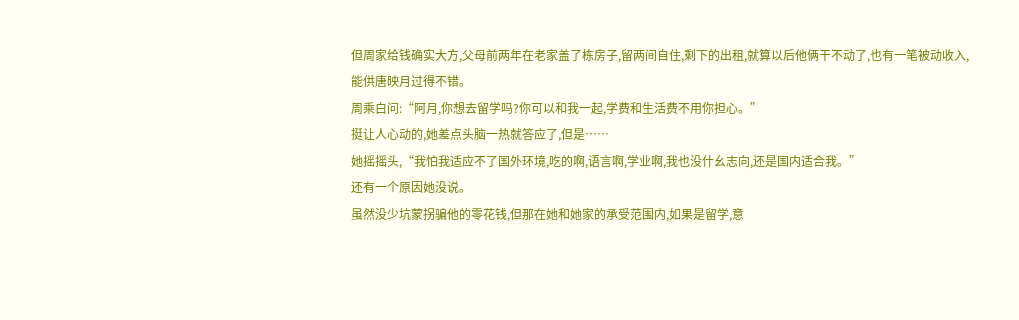但周家给钱确实大方,父母前两年在老家盖了栋房子,留两间自住,剩下的出租,就算以后他俩干不动了,也有一笔被动收入,能供唐映月过得不错。
周乘白问:“阿月,你想去留学吗?你可以和我一起,学费和生活费不用你担心。”
挺让人心动的,她差点头脑一热就答应了,但是……
她摇摇头,“我怕我适应不了国外环境,吃的啊,语言啊,学业啊,我也没什幺志向,还是国内适合我。”
还有一个原因她没说。
虽然没少坑蒙拐骗他的零花钱,但那在她和她家的承受范围内,如果是留学,意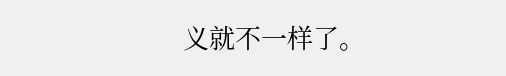义就不一样了。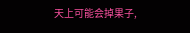天上可能会掉果子,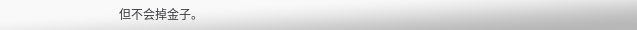但不会掉金子。